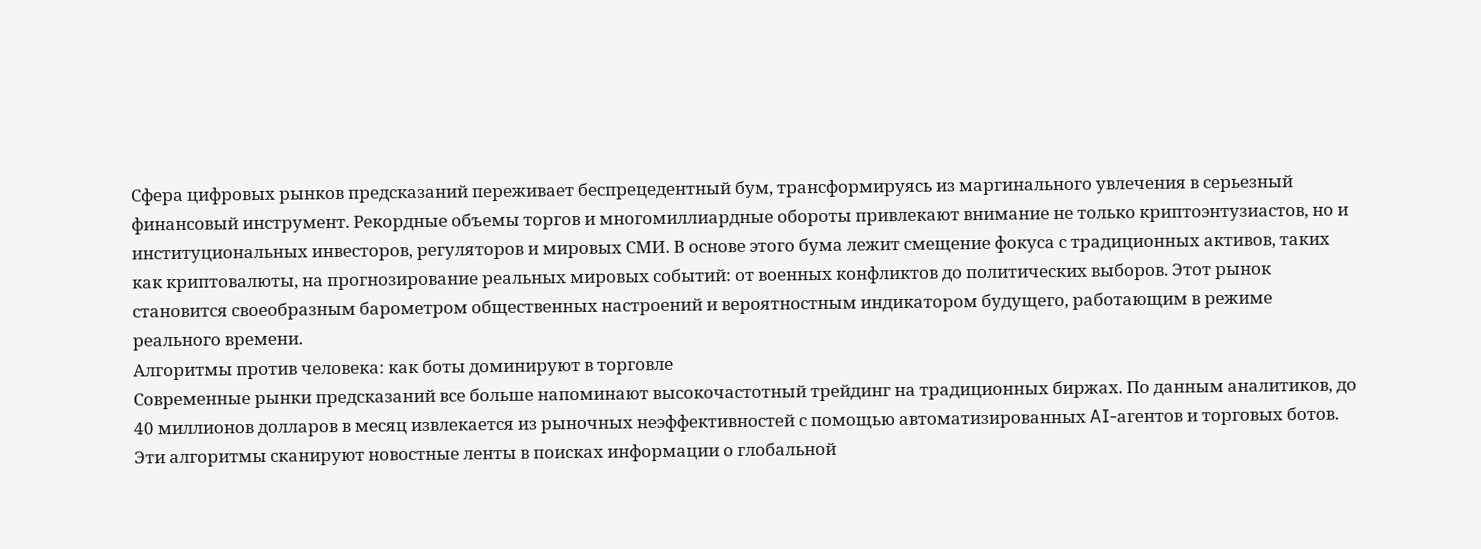Сфера цифровых рынков предсказаний переживает беспрецедентный бум, трансформируясь из маргинального увлечения в серьезный финансовый инструмент. Рекордные объемы торгов и многомиллиардные обороты привлекают внимание не только криптоэнтузиастов, но и институциональных инвесторов, регуляторов и мировых СМИ. В основе этого бума лежит смещение фокуса с традиционных активов, таких как криптовалюты, на прогнозирование реальных мировых событий: от военных конфликтов до политических выборов. Этот рынок становится своеобразным барометром общественных настроений и вероятностным индикатором будущего, работающим в режиме реального времени.
Алгоритмы против человека: как боты доминируют в торговле
Современные рынки предсказаний все больше напоминают высокочастотный трейдинг на традиционных биржах. По данным аналитиков, до 40 миллионов долларов в месяц извлекается из рыночных неэффективностей с помощью автоматизированных AI-агентов и торговых ботов. Эти алгоритмы сканируют новостные ленты в поисках информации о глобальной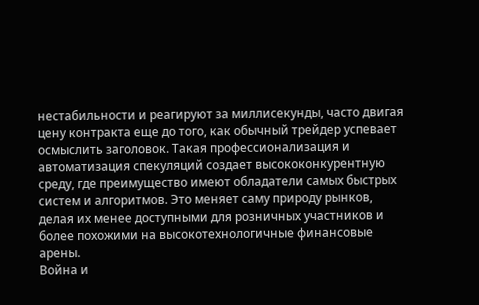нестабильности и реагируют за миллисекунды, часто двигая цену контракта еще до того, как обычный трейдер успевает осмыслить заголовок. Такая профессионализация и автоматизация спекуляций создает высококонкурентную среду, где преимущество имеют обладатели самых быстрых систем и алгоритмов. Это меняет саму природу рынков, делая их менее доступными для розничных участников и более похожими на высокотехнологичные финансовые арены.
Война и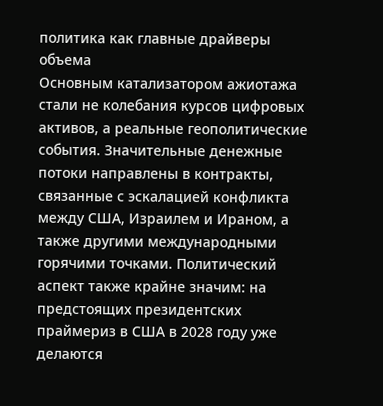политика как главные драйверы объема
Основным катализатором ажиотажа стали не колебания курсов цифровых активов, а реальные геополитические события. Значительные денежные потоки направлены в контракты, связанные с эскалацией конфликта между США, Израилем и Ираном, а также другими международными горячими точками. Политический аспект также крайне значим: на предстоящих президентских праймериз в США в 2028 году уже делаются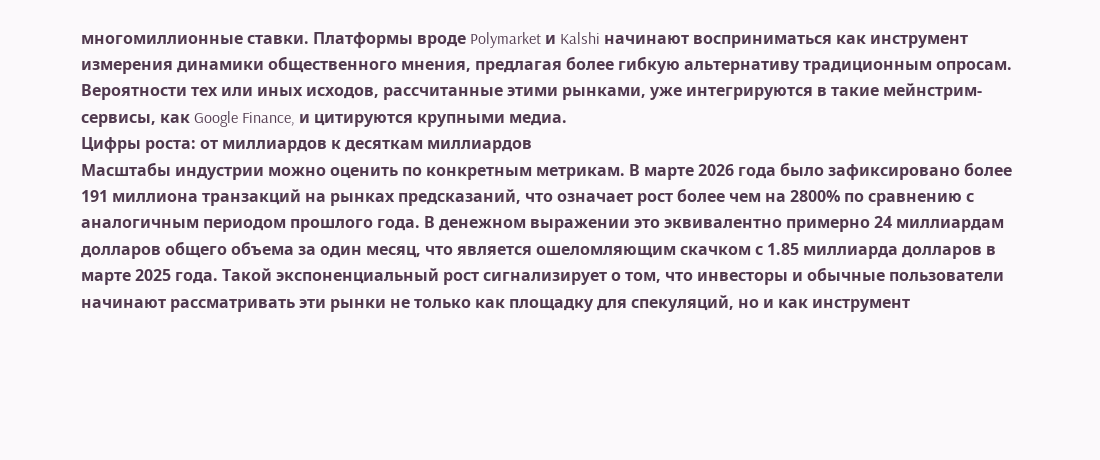многомиллионные ставки. Платформы вроде Polymarket и Kalshi начинают восприниматься как инструмент измерения динамики общественного мнения, предлагая более гибкую альтернативу традиционным опросам. Вероятности тех или иных исходов, рассчитанные этими рынками, уже интегрируются в такие мейнстрим-сервисы, как Google Finance, и цитируются крупными медиа.
Цифры роста: от миллиардов к десяткам миллиардов
Масштабы индустрии можно оценить по конкретным метрикам. В марте 2026 года было зафиксировано более 191 миллиона транзакций на рынках предсказаний, что означает рост более чем на 2800% по сравнению с аналогичным периодом прошлого года. В денежном выражении это эквивалентно примерно 24 миллиардам долларов общего объема за один месяц, что является ошеломляющим скачком с 1.85 миллиарда долларов в марте 2025 года. Такой экспоненциальный рост сигнализирует о том, что инвесторы и обычные пользователи начинают рассматривать эти рынки не только как площадку для спекуляций, но и как инструмент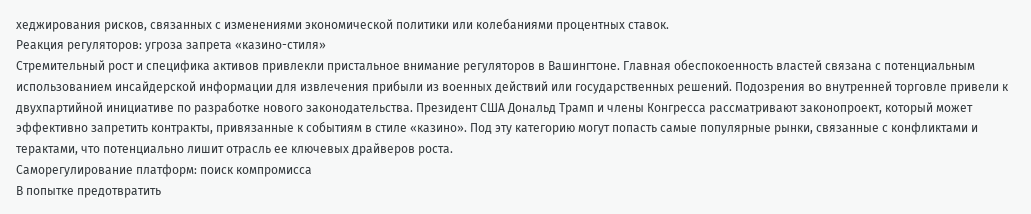хеджирования рисков, связанных с изменениями экономической политики или колебаниями процентных ставок.
Реакция регуляторов: угроза запрета «казино-стиля»
Стремительный рост и специфика активов привлекли пристальное внимание регуляторов в Вашингтоне. Главная обеспокоенность властей связана с потенциальным использованием инсайдерской информации для извлечения прибыли из военных действий или государственных решений. Подозрения во внутренней торговле привели к двухпартийной инициативе по разработке нового законодательства. Президент США Дональд Трамп и члены Конгресса рассматривают законопроект, который может эффективно запретить контракты, привязанные к событиям в стиле «казино». Под эту категорию могут попасть самые популярные рынки, связанные с конфликтами и терактами, что потенциально лишит отрасль ее ключевых драйверов роста.
Саморегулирование платформ: поиск компромисса
В попытке предотвратить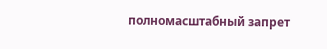полномасштабный запрет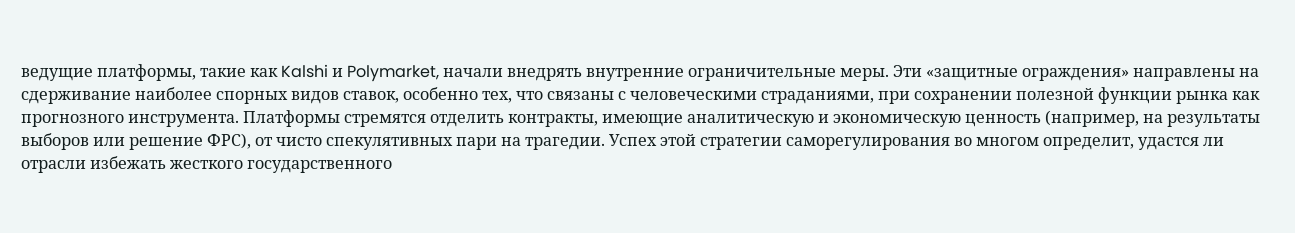ведущие платформы, такие как Kalshi и Polymarket, начали внедрять внутренние ограничительные меры. Эти «защитные ограждения» направлены на сдерживание наиболее спорных видов ставок, особенно тех, что связаны с человеческими страданиями, при сохранении полезной функции рынка как прогнозного инструмента. Платформы стремятся отделить контракты, имеющие аналитическую и экономическую ценность (например, на результаты выборов или решение ФРС), от чисто спекулятивных пари на трагедии. Успех этой стратегии саморегулирования во многом определит, удастся ли отрасли избежать жесткого государственного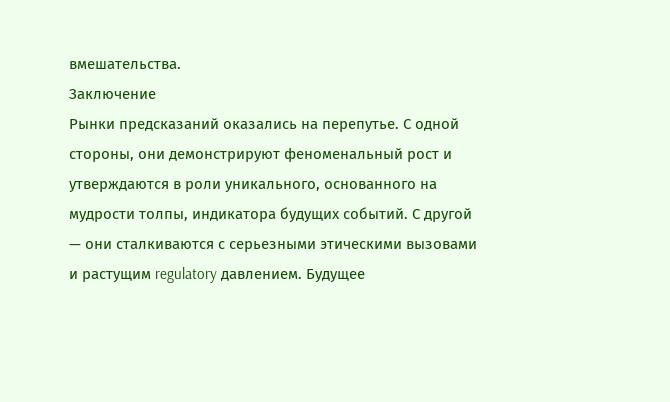вмешательства.
Заключение
Рынки предсказаний оказались на перепутье. С одной стороны, они демонстрируют феноменальный рост и утверждаются в роли уникального, основанного на мудрости толпы, индикатора будущих событий. С другой — они сталкиваются с серьезными этическими вызовами и растущим regulatory давлением. Будущее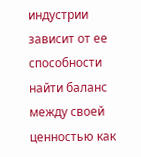индустрии зависит от ее способности найти баланс между своей ценностью как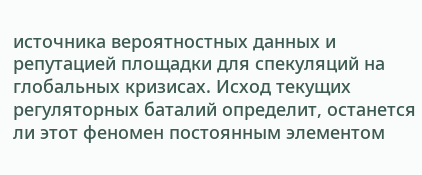источника вероятностных данных и репутацией площадки для спекуляций на глобальных кризисах. Исход текущих регуляторных баталий определит, останется ли этот феномен постоянным элементом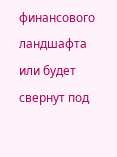финансового ландшафта или будет свернут под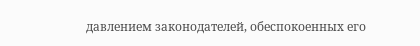давлением законодателей, обеспокоенных его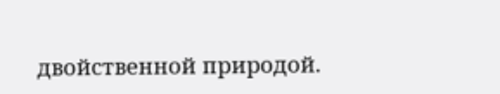двойственной природой.